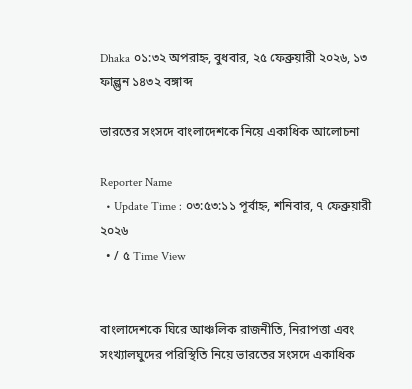Dhaka ০১:৩২ অপরাহ্ন, বুধবার, ২৫ ফেব্রুয়ারী ২০২৬, ১৩ ফাল্গুন ১৪৩২ বঙ্গাব্দ

ভারতের সংসদে বাংলাদেশকে নিয়ে একাধিক আলোচনা

Reporter Name
  • Update Time : ০৩:৫৩:১১ পূর্বাহ্ন, শনিবার, ৭ ফেব্রুয়ারী ২০২৬
  • / ৫ Time View


বাংলাদেশকে ঘিরে আঞ্চলিক রাজনীতি, নিরাপত্তা এবং সংখ্যালঘুদের পরিস্থিতি নিয়ে ভারতের সংসদে একাধিক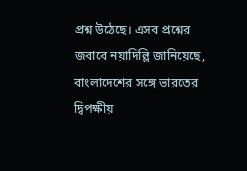প্রশ্ন উঠেছে। এসব প্রশ্নের জবাবে নয়াদিল্লি জানিয়েছে, বাংলাদেশের সঙ্গে ভারতের দ্বিপক্ষীয়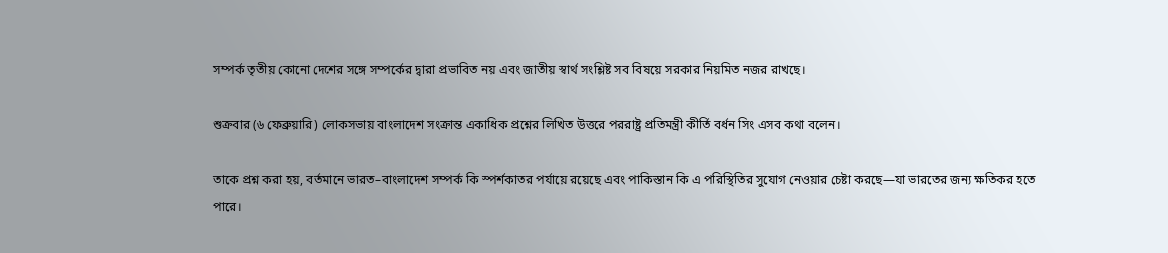সম্পর্ক তৃতীয় কোনো দেশের সঙ্গে সম্পর্কের দ্বারা প্রভাবিত নয় এবং জাতীয় স্বার্থ সংশ্লিষ্ট সব বিষয়ে সরকার নিয়মিত নজর রাখছে।

শুক্রবার (৬ ফেব্রুয়ারি) লোকসভায় বাংলাদেশ সংক্রান্ত একাধিক প্রশ্নের লিখিত উত্তরে পররাষ্ট্র প্রতিমন্ত্রী কীর্তি বর্ধন সিং এসব কথা বলেন।

তাকে প্রশ্ন করা হয়, বর্তমানে ভারত–বাংলাদেশ সম্পর্ক কি স্পর্শকাতর পর্যায়ে রয়েছে এবং পাকিস্তান কি এ পরিস্থিতির সুযোগ নেওয়ার চেষ্টা করছে—যা ভারতের জন্য ক্ষতিকর হতে পারে।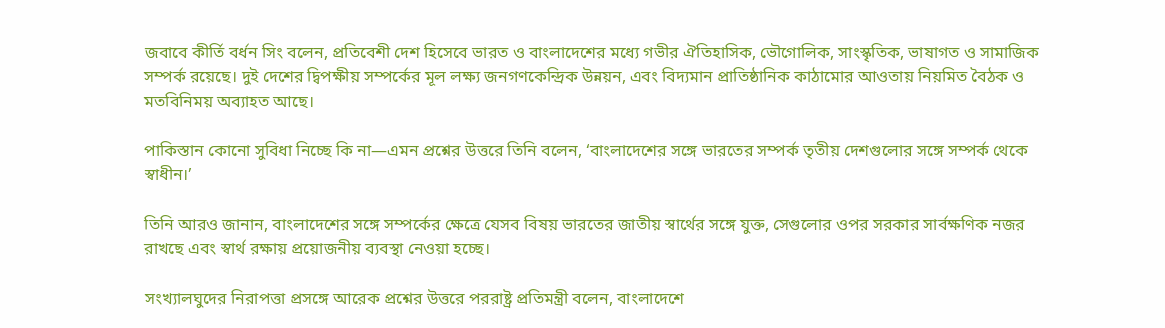জবাবে কীর্তি বর্ধন সিং বলেন, প্রতিবেশী দেশ হিসেবে ভারত ও বাংলাদেশের মধ্যে গভীর ঐতিহাসিক, ভৌগোলিক, সাংস্কৃতিক, ভাষাগত ও সামাজিক সম্পর্ক রয়েছে। দুই দেশের দ্বিপক্ষীয় সম্পর্কের মূল লক্ষ্য জনগণকেন্দ্রিক উন্নয়ন, এবং বিদ্যমান প্রাতিষ্ঠানিক কাঠামোর আওতায় নিয়মিত বৈঠক ও মতবিনিময় অব্যাহত আছে।

পাকিস্তান কোনো সুবিধা নিচ্ছে কি না—এমন প্রশ্নের উত্তরে তিনি বলেন, ‘বাংলাদেশের সঙ্গে ভারতের সম্পর্ক তৃতীয় দেশগুলোর সঙ্গে সম্পর্ক থেকে স্বাধীন।’

তিনি আরও জানান, বাংলাদেশের সঙ্গে সম্পর্কের ক্ষেত্রে যেসব বিষয় ভারতের জাতীয় স্বার্থের সঙ্গে যুক্ত, সেগুলোর ওপর সরকার সার্বক্ষণিক নজর রাখছে এবং স্বার্থ রক্ষায় প্রয়োজনীয় ব্যবস্থা নেওয়া হচ্ছে।

সংখ্যালঘুদের নিরাপত্তা প্রসঙ্গে আরেক প্রশ্নের উত্তরে পররাষ্ট্র প্রতিমন্ত্রী বলেন, বাংলাদেশে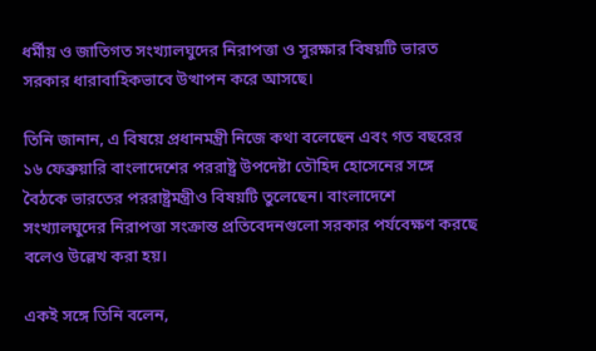ধর্মীয় ও জাতিগত সংখ্যালঘুদের নিরাপত্তা ও সুরক্ষার বিষয়টি ভারত সরকার ধারাবাহিকভাবে উত্থাপন করে আসছে।

তিনি জানান, এ বিষয়ে প্রধানমন্ত্রী নিজে কথা বলেছেন এবং গত বছরের ১৬ ফেব্রুয়ারি বাংলাদেশের পররাষ্ট্র উপদেষ্টা তৌহিদ হোসেনের সঙ্গে বৈঠকে ভারতের পররাষ্ট্রমন্ত্রীও বিষয়টি তুলেছেন। বাংলাদেশে সংখ্যালঘুদের নিরাপত্তা সংক্রান্ত প্রতিবেদনগুলো সরকার পর্যবেক্ষণ করছে বলেও উল্লেখ করা হয়।

একই সঙ্গে তিনি বলেন,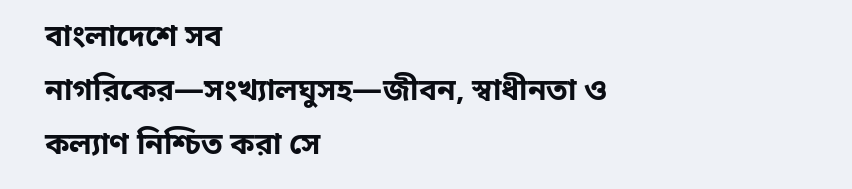বাংলাদেশে সব নাগরিকের—সংখ্যালঘুসহ—জীবন, স্বাধীনতা ও কল্যাণ নিশ্চিত করা সে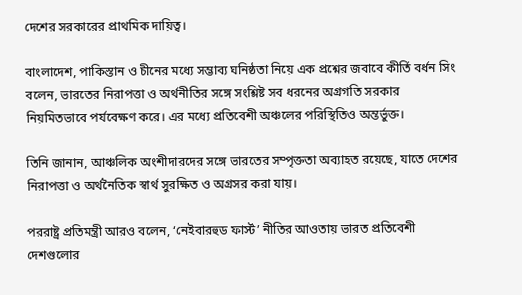দেশের সরকারের প্রাথমিক দায়িত্ব।

বাংলাদেশ, পাকিস্তান ও চীনের মধ্যে সম্ভাব্য ঘনিষ্ঠতা নিয়ে এক প্রশ্নের জবাবে কীর্তি বর্ধন সিং বলেন, ভারতের নিরাপত্তা ও অর্থনীতির সঙ্গে সংশ্লিষ্ট সব ধরনের অগ্রগতি সরকার নিয়মিতভাবে পর্যবেক্ষণ করে। এর মধ্যে প্রতিবেশী অঞ্চলের পরিস্থিতিও অন্তর্ভুক্ত।

তিনি জানান, আঞ্চলিক অংশীদারদের সঙ্গে ভারতের সম্পৃক্ততা অব্যাহত রয়েছে, যাতে দেশের নিরাপত্তা ও অর্থনৈতিক স্বার্থ সুরক্ষিত ও অগ্রসর করা যায়।

পররাষ্ট্র প্রতিমন্ত্রী আরও বলেন, ‘নেইবারহুড ফার্স্ট’ নীতির আওতায় ভারত প্রতিবেশী দেশগুলোর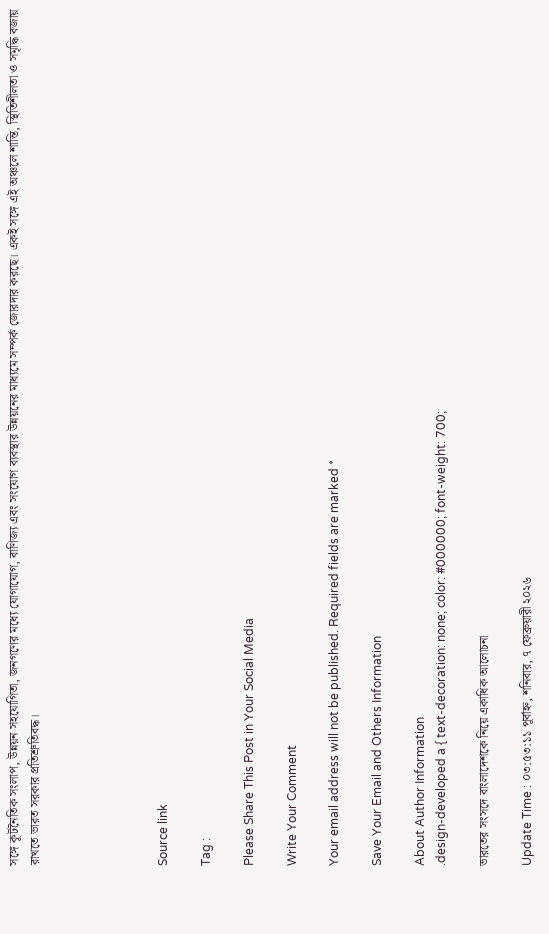সঙ্গে কূটনৈতিক সংলাপ, উন্নয়ন সহযোগিতা, জনগণের মধ্যে যোগাযোগ, বাণিজ্য এবং সংযোগ ব্যবস্থার উন্নয়নের মাধ্যমে সম্পর্ক জোরদার করছে। একই সঙ্গে এই অঞ্চলে শান্তি, স্থিতিশীলতা ও সমৃদ্ধি বজায় রাখতে ভারত সরকার প্রতিশ্রুতিবদ্ধ।





Source link

Tag :

Please Share This Post in Your Social Media

Write Your Comment

Your email address will not be published. Required fields are marked *

Save Your Email and Others Information

About Author Information
.design-developed a { text-decoration: none; color: #000000; font-weight: 700;

ভারতের সংসদে বাংলাদেশকে নিয়ে একাধিক আলোচনা

Update Time : ০৩:৫৩:১১ পূর্বাহ্ন, শনিবার, ৭ ফেব্রুয়ারী ২০২৬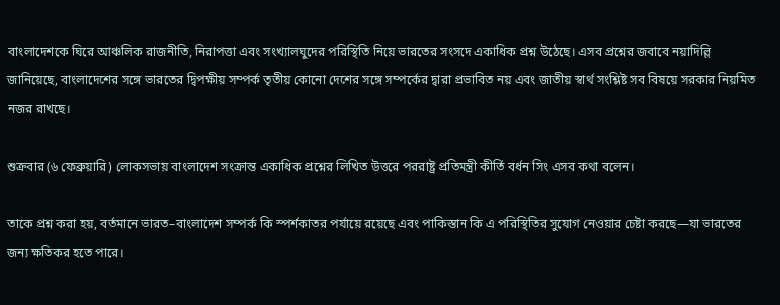বাংলাদেশকে ঘিরে আঞ্চলিক রাজনীতি, নিরাপত্তা এবং সংখ্যালঘুদের পরিস্থিতি নিয়ে ভারতের সংসদে একাধিক প্রশ্ন উঠেছে। এসব প্রশ্নের জবাবে নয়াদিল্লি জানিয়েছে, বাংলাদেশের সঙ্গে ভারতের দ্বিপক্ষীয় সম্পর্ক তৃতীয় কোনো দেশের সঙ্গে সম্পর্কের দ্বারা প্রভাবিত নয় এবং জাতীয় স্বার্থ সংশ্লিষ্ট সব বিষয়ে সরকার নিয়মিত নজর রাখছে।

শুক্রবার (৬ ফেব্রুয়ারি) লোকসভায় বাংলাদেশ সংক্রান্ত একাধিক প্রশ্নের লিখিত উত্তরে পররাষ্ট্র প্রতিমন্ত্রী কীর্তি বর্ধন সিং এসব কথা বলেন।

তাকে প্রশ্ন করা হয়, বর্তমানে ভারত–বাংলাদেশ সম্পর্ক কি স্পর্শকাতর পর্যায়ে রয়েছে এবং পাকিস্তান কি এ পরিস্থিতির সুযোগ নেওয়ার চেষ্টা করছে—যা ভারতের জন্য ক্ষতিকর হতে পারে।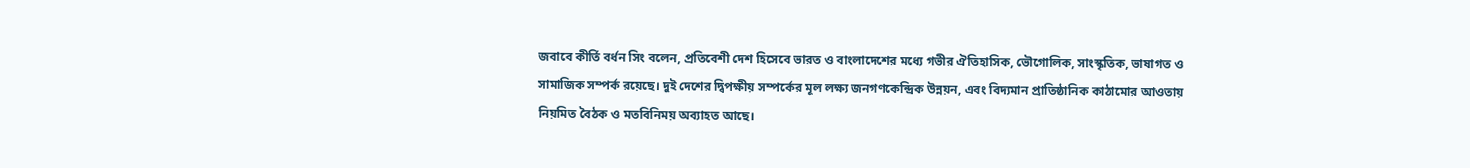জবাবে কীর্তি বর্ধন সিং বলেন, প্রতিবেশী দেশ হিসেবে ভারত ও বাংলাদেশের মধ্যে গভীর ঐতিহাসিক, ভৌগোলিক, সাংস্কৃতিক, ভাষাগত ও সামাজিক সম্পর্ক রয়েছে। দুই দেশের দ্বিপক্ষীয় সম্পর্কের মূল লক্ষ্য জনগণকেন্দ্রিক উন্নয়ন, এবং বিদ্যমান প্রাতিষ্ঠানিক কাঠামোর আওতায় নিয়মিত বৈঠক ও মতবিনিময় অব্যাহত আছে।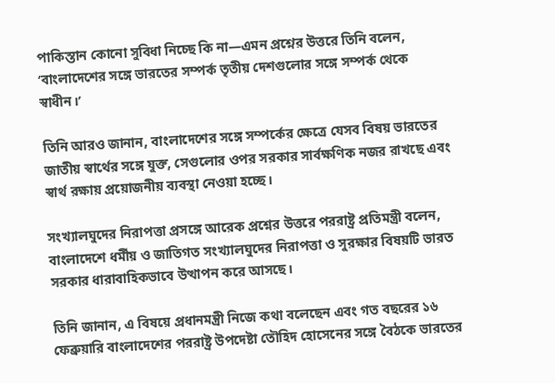পাকিস্তান কোনো সুবিধা নিচ্ছে কি না—এমন প্রশ্নের উত্তরে তিনি বলেন, ‘বাংলাদেশের সঙ্গে ভারতের সম্পর্ক তৃতীয় দেশগুলোর সঙ্গে সম্পর্ক থেকে স্বাধীন।’

তিনি আরও জানান, বাংলাদেশের সঙ্গে সম্পর্কের ক্ষেত্রে যেসব বিষয় ভারতের জাতীয় স্বার্থের সঙ্গে যুক্ত, সেগুলোর ওপর সরকার সার্বক্ষণিক নজর রাখছে এবং স্বার্থ রক্ষায় প্রয়োজনীয় ব্যবস্থা নেওয়া হচ্ছে।

সংখ্যালঘুদের নিরাপত্তা প্রসঙ্গে আরেক প্রশ্নের উত্তরে পররাষ্ট্র প্রতিমন্ত্রী বলেন, বাংলাদেশে ধর্মীয় ও জাতিগত সংখ্যালঘুদের নিরাপত্তা ও সুরক্ষার বিষয়টি ভারত সরকার ধারাবাহিকভাবে উত্থাপন করে আসছে।

তিনি জানান, এ বিষয়ে প্রধানমন্ত্রী নিজে কথা বলেছেন এবং গত বছরের ১৬ ফেব্রুয়ারি বাংলাদেশের পররাষ্ট্র উপদেষ্টা তৌহিদ হোসেনের সঙ্গে বৈঠকে ভারতের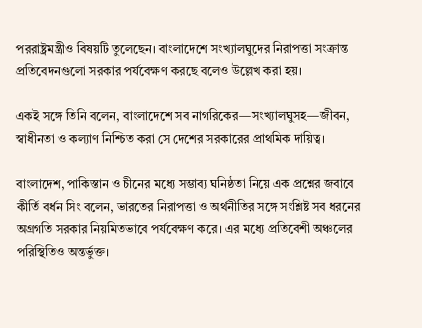পররাষ্ট্রমন্ত্রীও বিষয়টি তুলেছেন। বাংলাদেশে সংখ্যালঘুদের নিরাপত্তা সংক্রান্ত প্রতিবেদনগুলো সরকার পর্যবেক্ষণ করছে বলেও উল্লেখ করা হয়।

একই সঙ্গে তিনি বলেন, বাংলাদেশে সব নাগরিকের—সংখ্যালঘুসহ—জীবন, স্বাধীনতা ও কল্যাণ নিশ্চিত করা সে দেশের সরকারের প্রাথমিক দায়িত্ব।

বাংলাদেশ, পাকিস্তান ও চীনের মধ্যে সম্ভাব্য ঘনিষ্ঠতা নিয়ে এক প্রশ্নের জবাবে কীর্তি বর্ধন সিং বলেন, ভারতের নিরাপত্তা ও অর্থনীতির সঙ্গে সংশ্লিষ্ট সব ধরনের অগ্রগতি সরকার নিয়মিতভাবে পর্যবেক্ষণ করে। এর মধ্যে প্রতিবেশী অঞ্চলের পরিস্থিতিও অন্তর্ভুক্ত।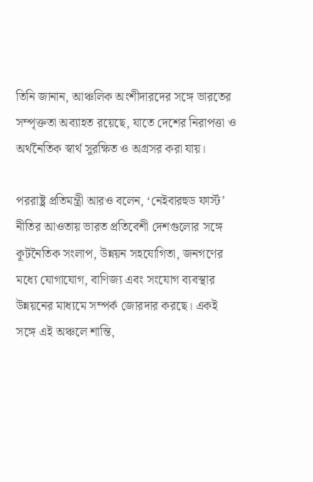তিনি জানান, আঞ্চলিক অংশীদারদের সঙ্গে ভারতের সম্পৃক্ততা অব্যাহত রয়েছে, যাতে দেশের নিরাপত্তা ও অর্থনৈতিক স্বার্থ সুরক্ষিত ও অগ্রসর করা যায়।

পররাষ্ট্র প্রতিমন্ত্রী আরও বলেন, ‘নেইবারহুড ফার্স্ট’ নীতির আওতায় ভারত প্রতিবেশী দেশগুলোর সঙ্গে কূটনৈতিক সংলাপ, উন্নয়ন সহযোগিতা, জনগণের মধ্যে যোগাযোগ, বাণিজ্য এবং সংযোগ ব্যবস্থার উন্নয়নের মাধ্যমে সম্পর্ক জোরদার করছে। একই সঙ্গে এই অঞ্চলে শান্তি,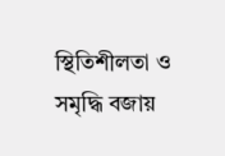স্থিতিশীলতা ও সমৃদ্ধি বজায়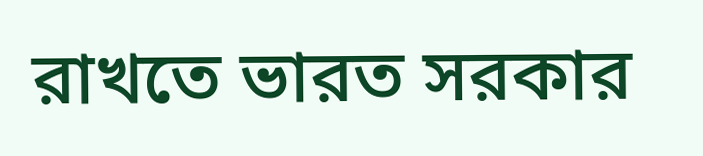রাখতে ভারত সরকার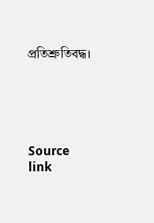প্রতিশ্রুতিবদ্ধ।





Source link